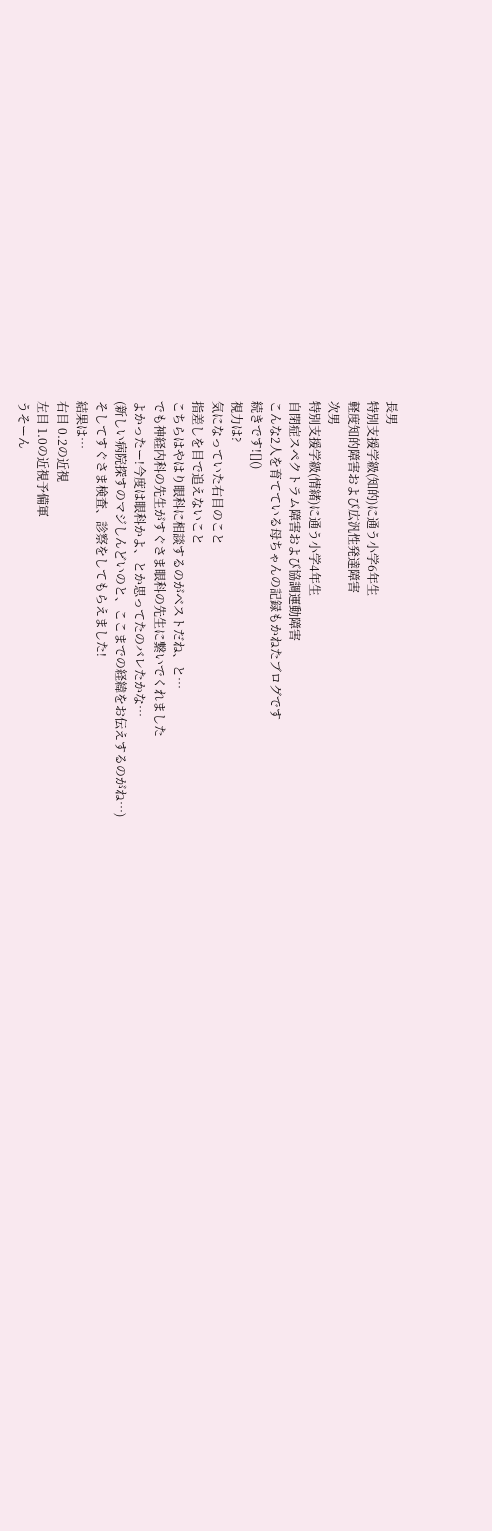長男
特別支援学級(知的)に通う小学6年生
軽度知的障害および広汎性発達障害
次男
特別支援学級(情緒)に通う小学4年生
自閉症スペクトラム障害および協調運動障害
こんな2人を育てている母ちゃんの記録もかねたブログです
続きです![]()
視力は?
気になっていた右目のこと
指差しを目で追えないこと
こちらはやはり眼科に相談するのがベストだね、と…
でも神経内科の先生がすぐさま眼科の先生に繋いでくれました
よかったー!今度は眼科かよ、とか思ってたのバレたかな…
(新しい病院探すのマジしんどいのと、ここまでの経緯をお伝えするのがね…)
そしてすぐさま検査、診察をしてもらえました!
結果は…
右目 0.2の近視
左目 1.0の近視予備軍
うそーん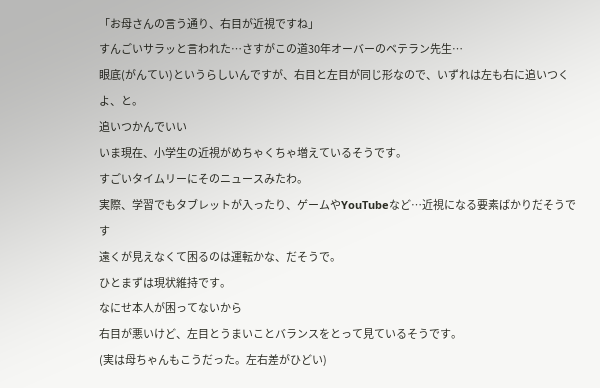「お母さんの言う通り、右目が近視ですね」
すんごいサラッと言われた…さすがこの道30年オーバーのベテラン先生…
眼底(がんてい)というらしいんですが、右目と左目が同じ形なので、いずれは左も右に追いつくよ、と。
追いつかんでいい
いま現在、小学生の近視がめちゃくちゃ増えているそうです。
すごいタイムリーにそのニュースみたわ。
実際、学習でもタブレットが入ったり、ゲームやYouTubeなど…近視になる要素ばかりだそうです
遠くが見えなくて困るのは運転かな、だそうで。
ひとまずは現状維持です。
なにせ本人が困ってないから
右目が悪いけど、左目とうまいことバランスをとって見ているそうです。
(実は母ちゃんもこうだった。左右差がひどい)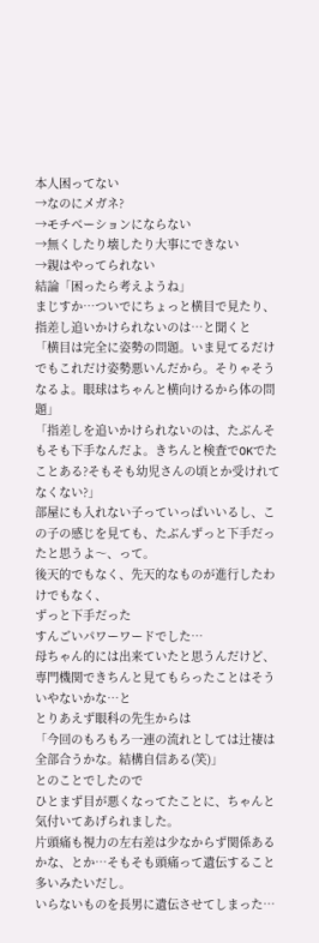本人困ってない
→なのにメガネ?
→モチベーションにならない
→無くしたり壊したり大事にできない
→親はやってられない
結論「困ったら考えようね」
まじすか…ついでにちょっと横目で見たり、指差し追いかけられないのは…と聞くと
「横目は完全に姿勢の問題。いま見てるだけでもこれだけ姿勢悪いんだから。そりゃそうなるよ。眼球はちゃんと横向けるから体の問題」
「指差しを追いかけられないのは、たぶんそもそも下手なんだよ。きちんと検査でOKでたことある?そもそも幼児さんの頃とか受けれてなくない?」
部屋にも入れない子っていっぱいいるし、この子の感じを見ても、たぶんずっと下手だったと思うよ〜、って。
後天的でもなく、先天的なものが進行したわけでもなく、
ずっと下手だった
すんごいパワーワードでした…
母ちゃん的には出来ていたと思うんだけど、専門機関できちんと見てもらったことはそういやないかな…と
とりあえず眼科の先生からは
「今回のもろもろ一連の流れとしては辻褄は全部合うかな。結構自信ある(笑)」
とのことでしたので
ひとまず目が悪くなってたことに、ちゃんと気付いてあげられました。
片頭痛も視力の左右差は少なからず関係あるかな、とか…そもそも頭痛って遺伝すること多いみたいだし。
いらないものを長男に遺伝させてしまった…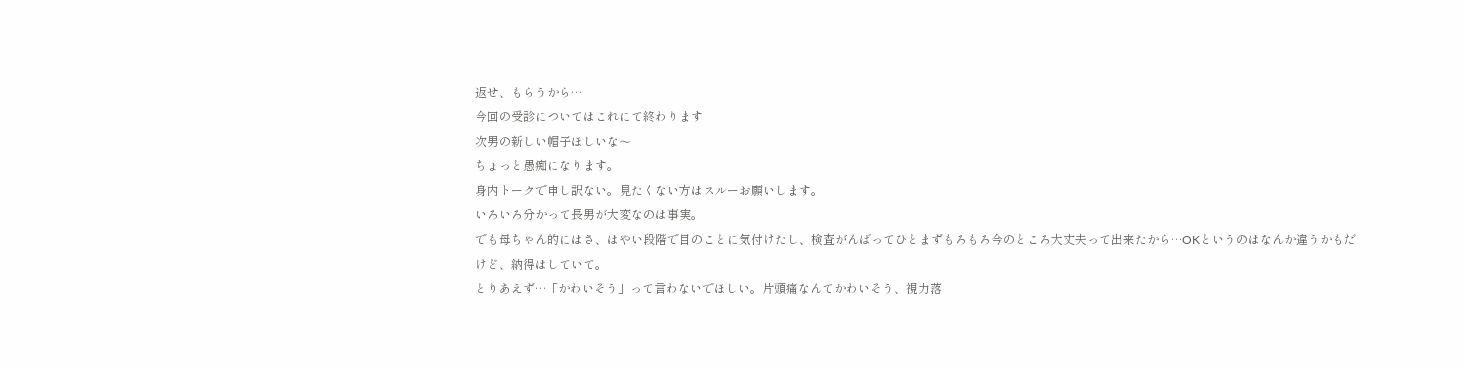返せ、もらうから…
今回の受診についてはこれにて終わります
次男の新しい帽子ほしいな〜
ちょっと愚痴になります。
身内トークで申し訳ない。見たくない方はスルーお願いします。
いろいろ分かって長男が大変なのは事実。
でも母ちゃん的にはさ、はやい段階で目のことに気付けたし、検査がんばってひとまずもろもろ今のところ大丈夫って出来たから…OKというのはなんか違うかもだけど、納得はしていて。
とりあえず…「かわいそう」って言わないでほしい。片頭痛なんてかわいそう、視力落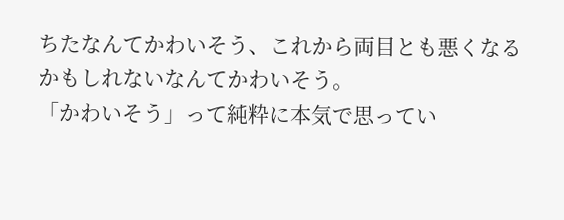ちたなんてかわいそう、これから両目とも悪くなるかもしれないなんてかわいそう。
「かわいそう」って純粋に本気で思ってい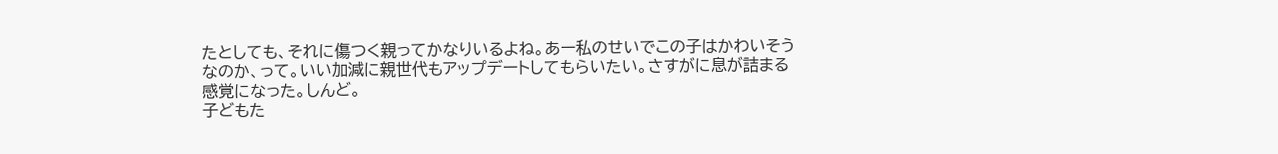たとしても、それに傷つく親ってかなりいるよね。あー私のせいでこの子はかわいそうなのか、って。いい加減に親世代もアップデートしてもらいたい。さすがに息が詰まる感覚になった。しんど。
子どもた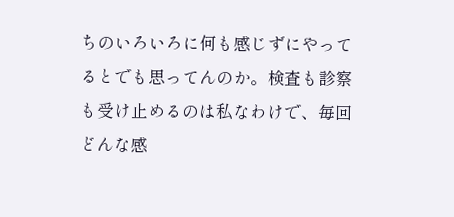ちのいろいろに何も感じずにやってるとでも思ってんのか。検査も診察も受け止めるのは私なわけで、毎回どんな感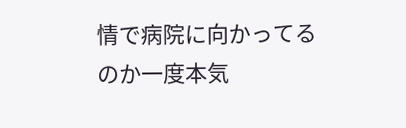情で病院に向かってるのか一度本気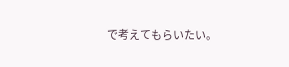で考えてもらいたい。